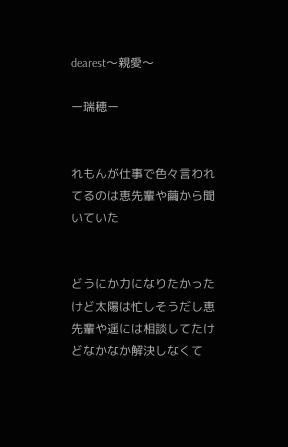dearest〜親愛〜

ー瑞穂ー


れもんが仕事で色々言われてるのは恵先輩や繭から聞いていた


どうにか力になりたかったけど太陽は忙しそうだし恵先輩や遥には相談してたけどなかなか解決しなくて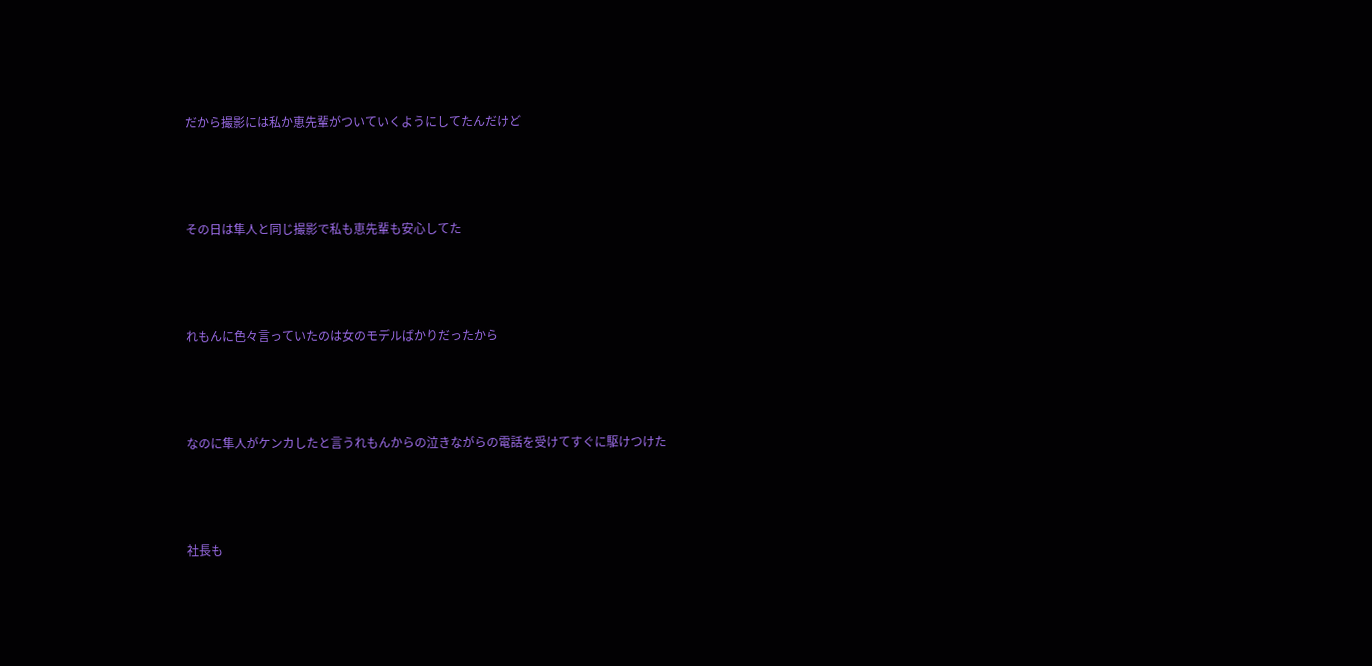だから撮影には私か恵先輩がついていくようにしてたんだけど



その日は隼人と同じ撮影で私も恵先輩も安心してた



れもんに色々言っていたのは女のモデルばかりだったから



なのに隼人がケンカしたと言うれもんからの泣きながらの電話を受けてすぐに駆けつけた



社長も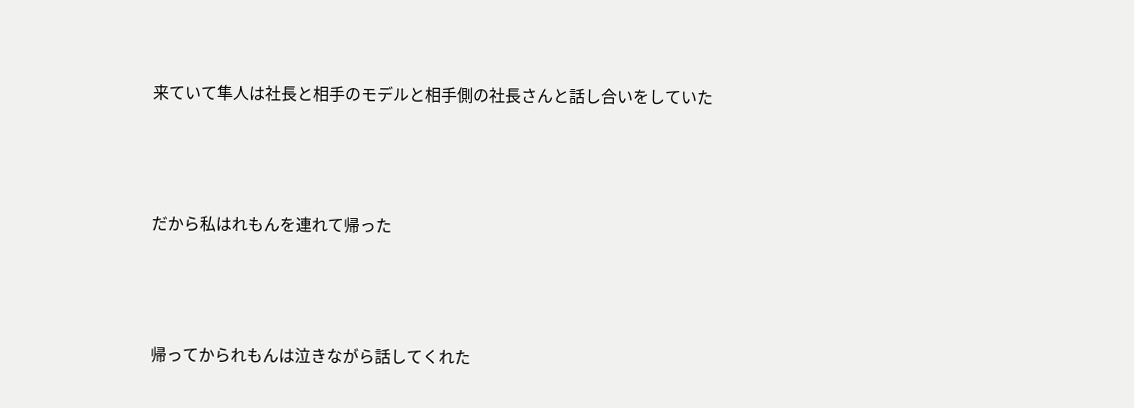来ていて隼人は社長と相手のモデルと相手側の社長さんと話し合いをしていた



だから私はれもんを連れて帰った



帰ってかられもんは泣きながら話してくれた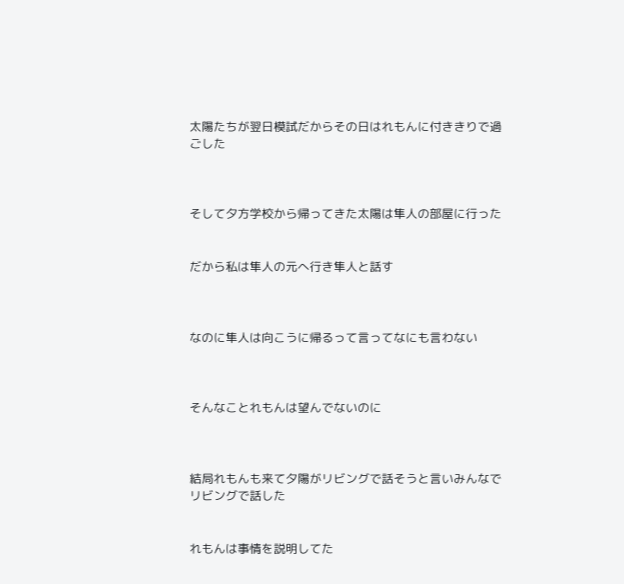太陽たちが翌日模試だからその日はれもんに付ききりで過ごした



そして夕方学校から帰ってきた太陽は隼人の部屋に行った


だから私は隼人の元へ行き隼人と話す



なのに隼人は向こうに帰るって言ってなにも言わない



そんなことれもんは望んでないのに



結局れもんも来て夕陽がリビングで話そうと言いみんなでリビングで話した


れもんは事情を説明してた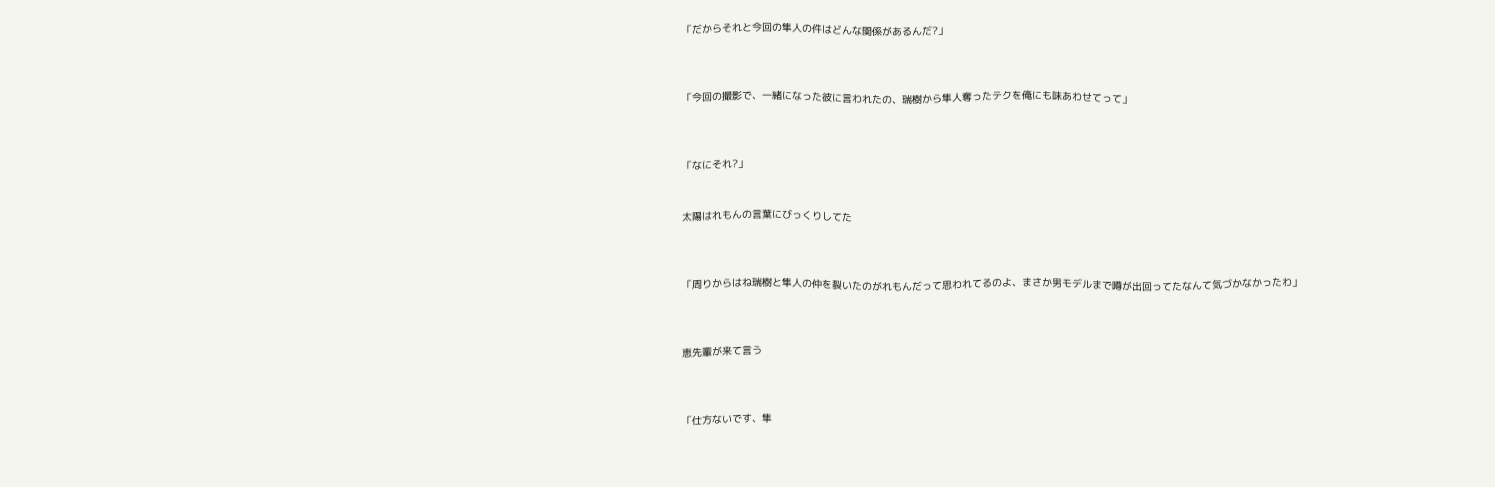「だからそれと今回の隼人の件はどんな関係があるんだ?」



「今回の撮影で、一緒になった彼に言われたの、瑞樹から隼人奪ったテクを俺にも味あわせてって」



「なにそれ?」


太陽はれもんの言葉にびっくりしてた



「周りからはね瑞樹と隼人の仲を裂いたのがれもんだって思われてるのよ、まさか男モデルまで噂が出回ってたなんて気づかなかったわ」



恵先輩が来て言う



「仕方ないです、隼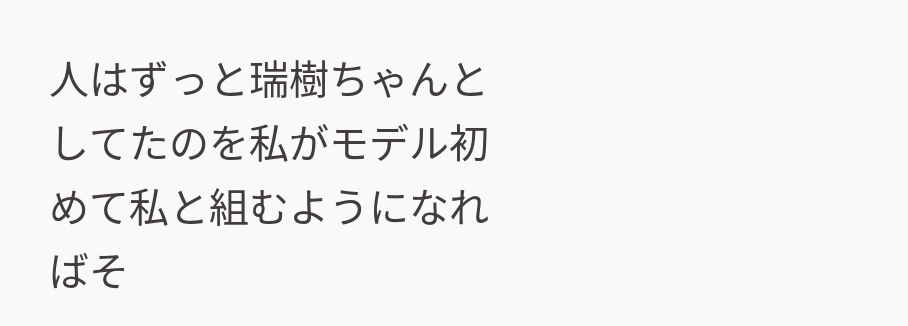人はずっと瑞樹ちゃんとしてたのを私がモデル初めて私と組むようになればそ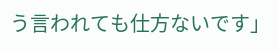う言われても仕方ないです」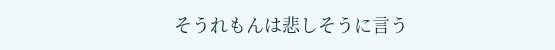そうれもんは悲しそうに言う